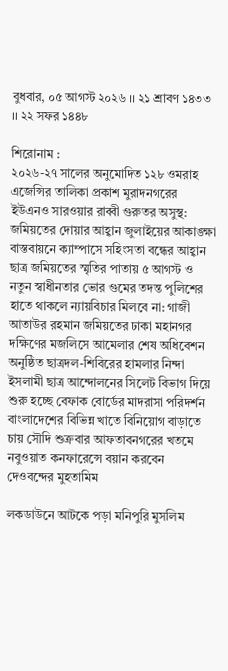বুধবার, ০৫ আগস্ট ২০২৬ ।। ২১ শ্রাবণ ১৪৩৩ ।। ২২ সফর ১৪৪৮

শিরোনাম :
২০২৬-২৭ সালের অনুমোদিত ১২৮ ওমরাহ এজেন্সির তালিকা প্রকাশ মুরাদনগরের ইউএনও সারওয়ার রাব্বী গুরুতর অসুস্থ: জমিয়তের দোয়ার আহ্বান জুলাইয়ের আকাঙ্ক্ষা বাস্তবায়নে ক্যাম্পাসে সহিংসতা বন্ধের আহ্বান ছাত্র জমিয়তের স্মৃতির পাতায় ৫ আগস্ট ও নতুন স্বাধীনতার ভোর গুমের তদন্ত পুলিশের হাতে থাকলে ন্যায়বিচার মিলবে না: গাজী আতাউর রহমান জমিয়তের ঢাকা মহানগর দক্ষিণের মজলিসে আমেলার শেষ অধিবেশন অনুষ্ঠিত ছাত্রদল-শিবিরের হামলার নিন্দা ইসলামী ছাত্র আন্দোলনের সিলেট বিভাগ দিয়ে শুরু হচ্ছে বেফাক বোর্ডের মাদরাসা পরিদর্শন বাংলাদেশের বিভিন্ন খাতে বিনিয়োগ বাড়াতে চায় সৌদি শুক্রবার আফতাবনগরের খতমে নবুওয়াত কনফারেন্সে বয়ান করবেন দেওবন্দের মুহতামিম

লকডাউনে আটকে পড়া মনিপুরি মুসলিম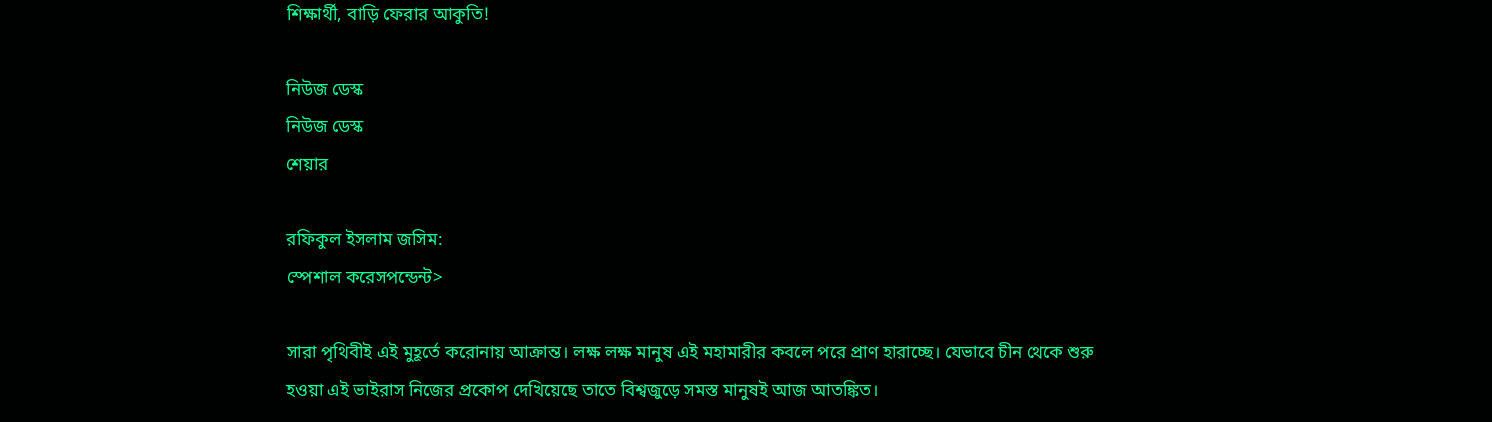শিক্ষার্থী, বাড়ি ফেরার আকুতি!

নিউজ ডেস্ক
নিউজ ডেস্ক
শেয়ার

রফিকুল ইসলাম জসিম:
স্পেশাল করেসপন্ডেন্ট>

সারা পৃথিবীই এই মুহূর্তে করোনায় আক্রান্ত। লক্ষ লক্ষ মানুষ এই মহামারীর কবলে পরে প্রাণ হারাচ্ছে। যেভাবে চীন থেকে শুরু হওয়া এই ভাইরাস নিজের প্রকোপ দেখিয়েছে তাতে বিশ্বজুড়ে সমস্ত মানুষই আজ আতঙ্কিত।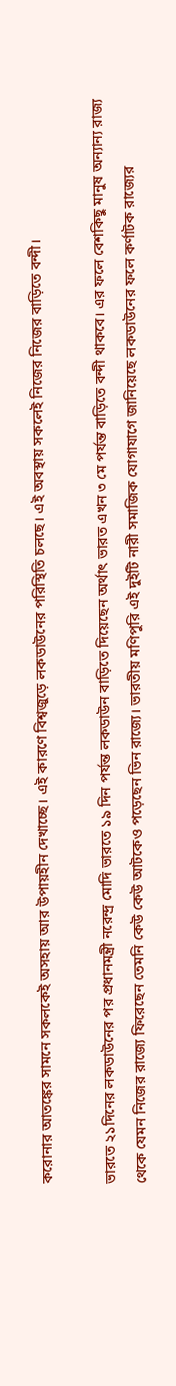করোনার আতঙ্কের সামনে সকলকেই অসহায় আর উপায়হীন দেখাচ্ছে। এই কারণে বিশ্বজুড়ে লকডাউনের পরিস্থিতি চলছে। এই অবস্থায় সকলেই নিজের নিজের বাড়িতে বন্দী।

ভারতে ২১দিনের লকডাউনের পর প্রধানমন্ত্রী নরেন্দ্র মোদি ভারতে ১৯ দিন পর্যন্ত লকডাউন বাড়িতে দিয়েছেন অর্থাৎ ভারত এখন ৩ মে পর্যন্ত বাড়িতে বন্দী থাকবে। এর ফলে বেশকিছু মানুষ অন্যান্য রাজ্য থেকে যেমন নিজের রাজ্যে ফিরেছেন তেমনি কেউ কেউ আটকেও পড়েছেন ভিন রাজ্যে। ভারতীয় মণিপুরি এই দুইটি নারী সমাজিক যোগাযাগে জানিয়েছে লকডাউনের ফলে কর্ণাটক রাজ্যের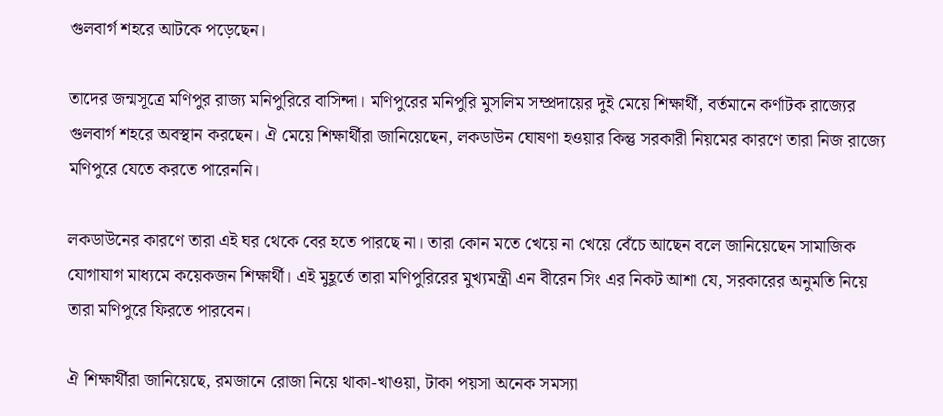গুলবার্গ শহরে আটকে পড়েছেন।

তাদের জন্মসূত্রে মণিপুর রাজ্য মনিপুরিরে বাসিন্দা। মণিপুরের মনিপুরি মুসলিম সম্প্রদায়ের দুই মেয়ে শিক্ষার্থী, বর্তমানে কর্ণাটক রাজ্যের গুলবার্গ শহরে অবস্থান করছেন। ঐ মেয়ে শিক্ষার্থীরা জানিয়েছেন, লকডাউন ঘোষণা হওয়ার কিন্তু সরকারী নিয়মের কারণে তারা নিজ রাজ্যে মণিপুরে যেতে করতে পারেননি।

লকডাউনের কারণে তারা এই ঘর থেকে বের হতে পারছে না। তারা কোন মতে খেয়ে না খেয়ে বেঁচে আছেন বলে জানিয়েছেন সামাজিক যোগাযাগ মাধ্যমে কয়েকজন শিক্ষার্থী। এই মুহূর্তে তারা মণিপুরিরের মুখ্যমন্ত্রী এন বীরেন সিং এর নিকট আশা যে, সরকারের অনুমতি নিয়ে তারা মণিপুরে ফিরতে পারবেন।

ঐ শিক্ষার্থীরা জানিয়েছে, রমজানে রোজা নিয়ে থাকা-খাওয়া, টাকা পয়সা অনেক সমস্যা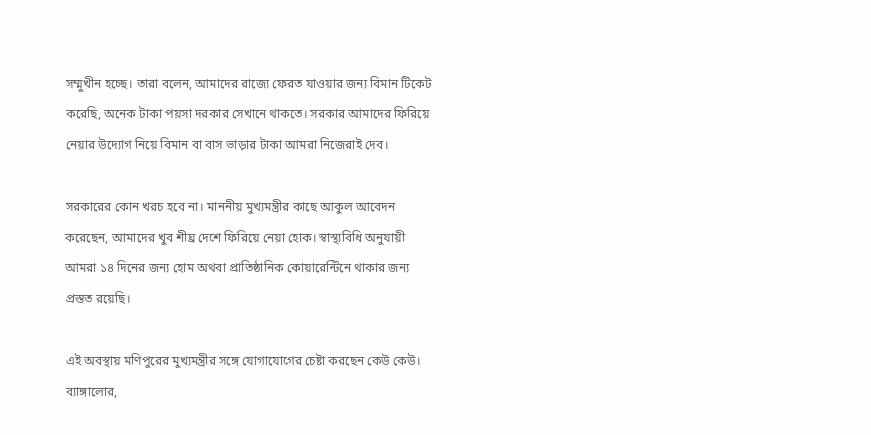সম্মুখীন হচ্ছে। তারা বলেন, আমাদের রাজ্যে ফেরত যাওয়ার জন্য বিমান টিকেট করেছি, অনেক টাকা পয়সা দরকার সেখানে থাকতে। সরকার আমাদের ফিরিয়ে নেয়ার উদ্যোগ নিয়ে বিমান বা বাস ভাড়ার টাকা আমরা নিজেরাই দেব।

সরকারের কোন খরচ হবে না। মাননীয় মুখ্যমন্ত্রীর কাছে আকুল আবেদন করেছেন, আমাদের খুব শীঘ্র দেশে ফিরিয়ে নেয়া হোক। স্বাস্থ্যবিধি অনুযায়ী আমরা ১৪ দিনের জন্য হোম অথবা প্রাতিষ্ঠানিক কোয়ারেন্টিনে থাকার জন্য প্রস্তত রয়েছি।

এই অবস্থায় মণিপুরের মুখ্যমন্ত্রীর সঙ্গে যোগাযোগের চেষ্টা করছেন কেউ কেউ। ব্যাঙ্গালোর,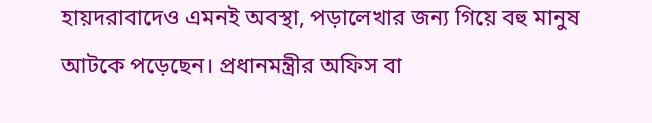হায়দরাবাদেও এমনই অবস্থা, পড়ালেখার জন্য গিয়ে বহু মানুষ আটকে পড়েছেন। প্রধানমন্ত্রীর অফিস বা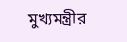মুখ্যমন্ত্রীর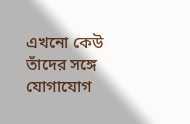এখনো কেউ তাঁদের সঙ্গে যোগাযোগ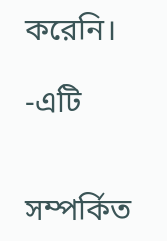করেনি।

-এটি


সম্পর্কিত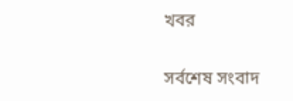খবর

সর্বশেষ সংবাদ